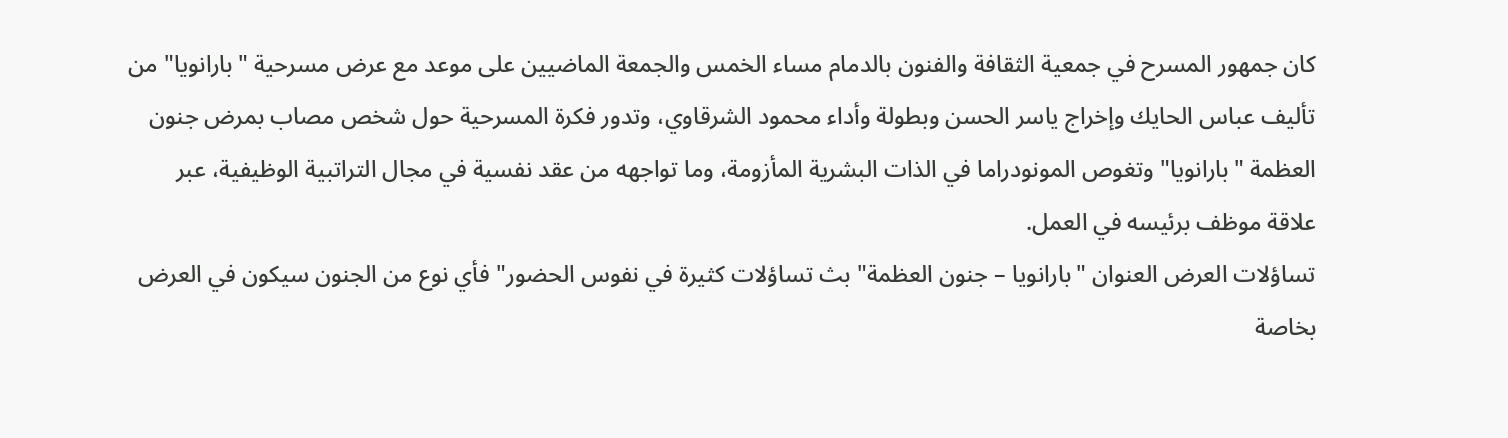كان جمهور المسرح في جمعية الثقافة والفنون بالدمام مساء الخمس والجمعة الماضيين على موعد مع عرض مسرحية "بارانويا" من تأليف عباس الحايك وإخراج ياسر الحسن وبطولة وأداء محمود الشرقاوي، وتدور فكرة المسرحية حول شخص مصاب بمرض جنون العظمة "بارانويا" وتغوص المونودراما في الذات البشرية المأزومة، وما تواجهه من عقد نفسية في مجال التراتبية الوظيفية، عبر علاقة موظف برئيسه في العمل.
تساؤلات العرض العنوان "بارانويا – جنون العظمة" بث تساؤلات كثيرة في نفوس الحضور" فأي نوع من الجنون سيكون في العرض بخاصة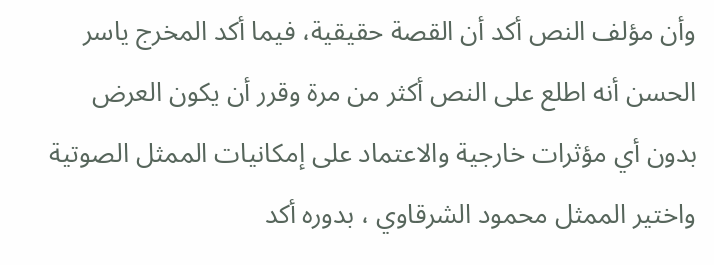وأن مؤلف النص أكد أن القصة حقيقية، فيما أكد المخرج ياسر الحسن أنه اطلع على النص أكثر من مرة وقرر أن يكون العرض بدون أي مؤثرات خارجية والاعتماد على إمكانيات الممثل الصوتية واختير الممثل محمود الشرقاوي ، بدوره أكد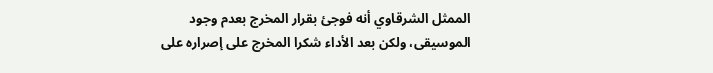الممثل الشرقاوي أنه فوجئ بقرار المخرج بعدم وجود الموسيقى، ولكن بعد الأداء شكرا المخرج على إصراره على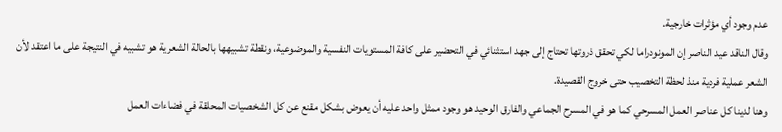عدم وجود أي مؤثرات خارجية.
وقال الناقد عيد الناصر إن المونودراما لكي تحقق ذروتها تحتاج إلى جهد استثنائي في التحضير على كافة المستويات النفسية والموضوعية، ونقطة تشبيهها بالحالة الشعرية هو تشبيه في النتيجة على ما اعتقد لأن الشعر عملية فردية منذ لحظة التخصيب حتى خروج القصيدة.
وهنا لدينا كل عناصر العمل المسرحي كما هو في المسرح الجماعي والفارق الوحيد هو وجود ممثل واحد عليه أن يعوض بشكل مقنع عن كل الشخصيات المحلقة في فضاءات العمل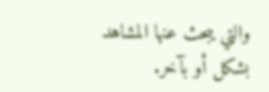والتي يبحث عنها المشاهد بشكل أو بآخر.